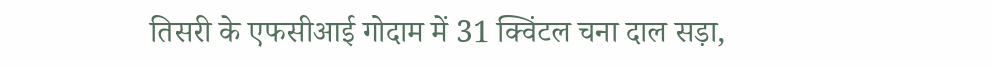तिसरी के एफसीआई गोदाम में 31 क्विंटल चना दाल सड़ा,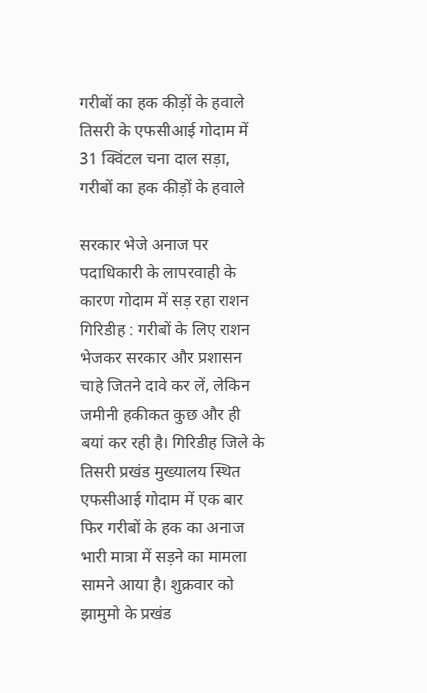गरीबों का हक कीड़ों के हवाले
तिसरी के एफसीआई गोदाम में 31 क्विंटल चना दाल सड़ा, गरीबों का हक कीड़ों के हवाले

सरकार भेजे अनाज पर पदाधिकारी के लापरवाही के कारण गोदाम में सड़ रहा राशन गिरिडीह : गरीबों के लिए राशन भेजकर सरकार और प्रशासन चाहे जितने दावे कर लें, लेकिन जमीनी हकीकत कुछ और ही बयां कर रही है। गिरिडीह जिले के तिसरी प्रखंड मुख्यालय स्थित एफसीआई गोदाम में एक बार फिर गरीबों के हक का अनाज भारी मात्रा में सड़ने का मामला सामने आया है। शुक्रवार को झामुमो के प्रखंड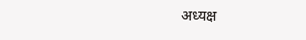अध्यक्ष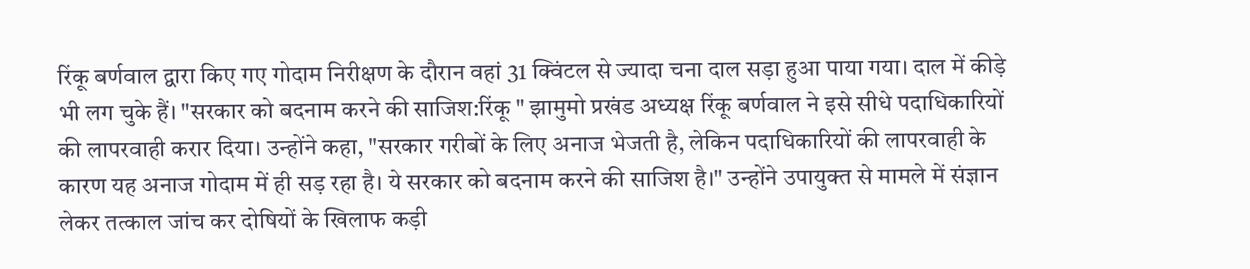रिंकू बर्णवाल द्वारा किए गए गोदाम निरीक्षण के दौरान वहां 31 क्विंटल से ज्यादा चना दाल सड़ा हुआ पाया गया। दाल में कीड़े भी लग चुके हैं। "सरकार को बदनाम करने की साजिश:रिंकू " झामुमो प्रखंड अध्यक्ष रिंकू बर्णवाल ने इसे सीधे पदाधिकारियों की लापरवाही करार दिया। उन्होंने कहा, "सरकार गरीबों के लिए अनाज भेजती है, लेकिन पदाधिकारियों की लापरवाही के कारण यह अनाज गोदाम में ही सड़ रहा है। ये सरकार को बदनाम करने की साजिश है।" उन्होंने उपायुक्त से मामले में संज्ञान लेकर तत्काल जांच कर दोषियों के खिलाफ कड़ी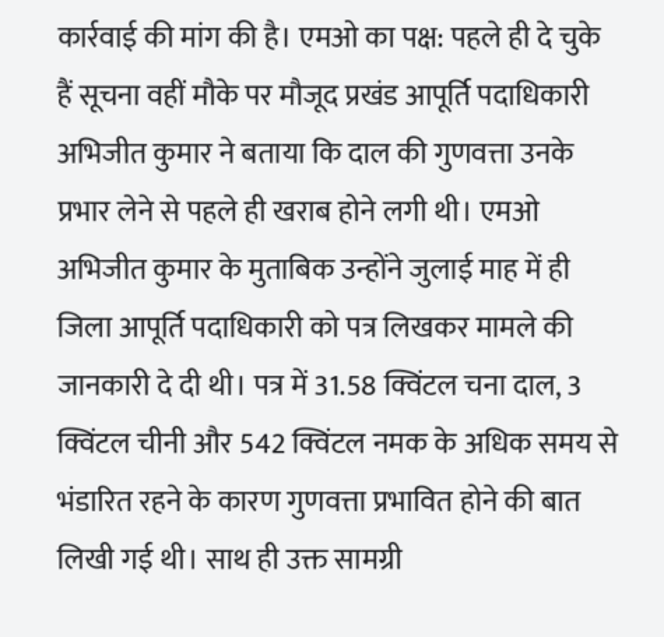कार्रवाई की मांग की है। एमओ का पक्ष: पहले ही दे चुके हैं सूचना वहीं मौके पर मौजूद प्रखंड आपूर्ति पदाधिकारी अभिजीत कुमार ने बताया कि दाल की गुणवत्ता उनके प्रभार लेने से पहले ही खराब होने लगी थी। एमओ अभिजीत कुमार के मुताबिक उन्होंने जुलाई माह में ही जिला आपूर्ति पदाधिकारी को पत्र लिखकर मामले की जानकारी दे दी थी। पत्र में 31.58 क्विंटल चना दाल, 3 क्विंटल चीनी और 542 क्विंटल नमक के अधिक समय से भंडारित रहने के कारण गुणवत्ता प्रभावित होने की बात लिखी गई थी। साथ ही उक्त सामग्री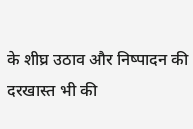के शीघ्र उठाव और निष्पादन की दरखास्त भी की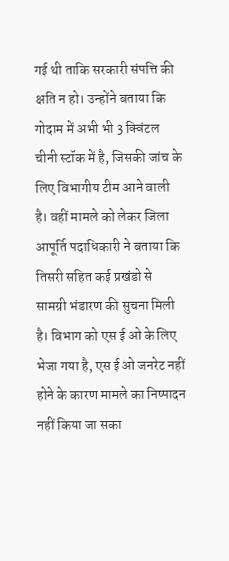गई थी ताकि सरकारी संपत्ति की क्षति न हो। उन्होंने बताया कि गोदाम में अभी भी 3 क्विंटल चीनी स्टॉक में है, जिसकी जांच के लिए विभागीय टीम आने वाली है। वहीं मामले को लेकर जिला आपूर्ति पदाधिकारी ने बताया कि तिसरी सहित कई प्रखंडो से सामग्री भंडारण की सुचना मिली है। विभाग को एस ई ओ के लिए भेजा गया है, एस ई ओ जनरेट नहीं होने के कारण मामले का निष्पादन नहीं किया जा सका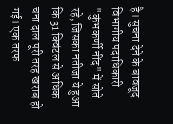है। सुचना देने के बावजूद विभागीय पदाधिकारी "कुंभकर्णी नींद" में सोते रहे, जिसका नतीजा ये हुआ कि 31 क्विंटल से अधिक चना दाल पूरी तरह खराब हो गई। एक तरफ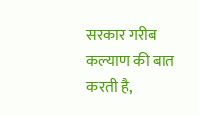सरकार गरीब कल्याण की बात करती है,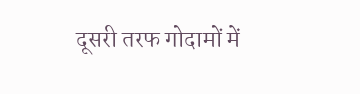दूसरी तरफ गोदामों में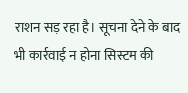राशन सड़ रहा है। सूचना देने के बाद भी कार्रवाई न होना सिस्टम की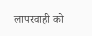लापरवाही को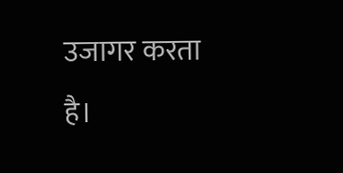उजागर करता है।